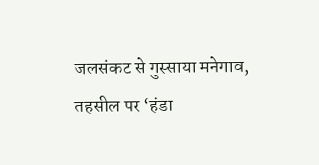जलसंकट से गुस्साया मनेगाव, तहसील पर ‘हंडा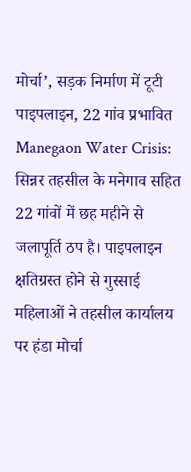मोर्चा’, सड़क निर्माण में टूटी पाइपलाइन, 22 गांव प्रभावित
Manegaon Water Crisis: सिन्नर तहसील के मनेगाव सहित 22 गांवों में छह महीने से जलापूर्ति ठप है। पाइपलाइन क्षतिग्रस्त होने से गुस्साई महिलाओं ने तहसील कार्यालय पर हंडा मोर्चा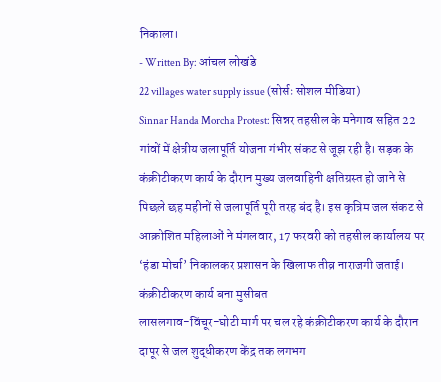निकाला।
- Written By: आंचल लोखंडे
22 villages water supply issue (सोर्सः सोशल मीडिया)
Sinnar Handa Morcha Protest: सिन्नर तहसील के मनेगाव सहित 22 गांवों में क्षेत्रीय जलापूर्ति योजना गंभीर संकट से जूझ रही है। सड़क के कंक्रीटीकरण कार्य के दौरान मुख्य जलवाहिनी क्षतिग्रस्त हो जाने से पिछले छह महीनों से जलापूर्ति पूरी तरह बंद है। इस कृत्रिम जल संकट से आक्रोशित महिलाओं ने मंगलवार, 17 फरवरी को तहसील कार्यालय पर ‘हंडा मोर्चा’ निकालकर प्रशासन के खिलाफ तीव्र नाराजगी जताई।
कंक्रीटीकरण कार्य बना मुसीबत
लासलगाव-विंचूर-घोटी मार्ग पर चल रहे कंक्रीटीकरण कार्य के दौरान दापूर से जल शुद्धीकरण केंद्र तक लगभग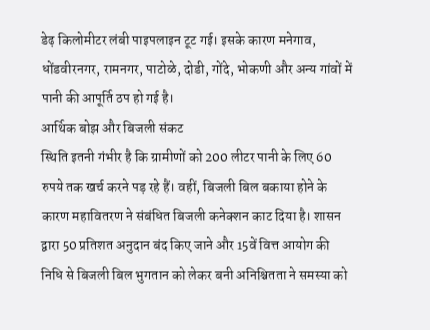डेढ़ किलोमीटर लंबी पाइपलाइन टूट गई। इसके कारण मनेगाव, धोंडवीरनगर, रामनगर, पाटोळे, दोडी, गोंदे, भोकणी और अन्य गांवों में पानी की आपूर्ति ठप हो गई है।
आर्थिक बोझ और बिजली संकट
स्थिति इतनी गंभीर है कि ग्रामीणों को 200 लीटर पानी के लिए 60 रुपये तक खर्च करने पड़ रहे हैं। वहीं, बिजली बिल बकाया होने के कारण महावितरण ने संबंधित बिजली कनेक्शन काट दिया है। शासन द्वारा 50 प्रतिशत अनुदान बंद किए जाने और 15वें वित्त आयोग की निधि से बिजली बिल भुगतान को लेकर बनी अनिश्चितता ने समस्या को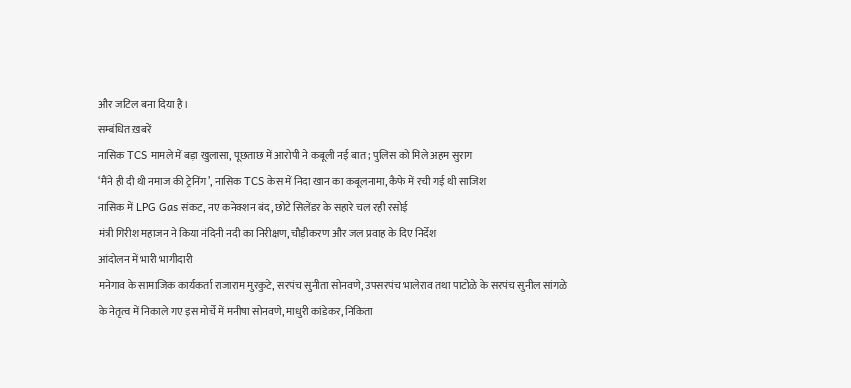और जटिल बना दिया है।
सम्बंधित ख़बरें
नासिक TCS मामले में बड़ा खुलासा, पूछताछ में आरोपी ने कबूली नई बात; पुलिस को मिले अहम सुराग
‘मैंने ही दी थी नमाज की ट्रेनिंग’, नासिक TCS केस में निदा खान का कबूलनामा, कैफे में रची गई थी साजिश
नासिक में LPG Gas संकट, नए कनेक्शन बंद, छोटे सिलेंडर के सहारे चल रही रसोई
मंत्री गिरीश महाजन ने किया नंदिनी नदी का निरीक्षण, चौड़ीकरण और जल प्रवाह के दिए निर्देश
आंदोलन में भारी भागीदारी
मनेगाव के सामाजिक कार्यकर्ता राजाराम मुरकुटे, सरपंच सुनीता सोनवणे, उपसरपंच भालेराव तथा पाटोळे के सरपंच सुनील सांगळे के नेतृत्व में निकाले गए इस मोर्चे में मनीषा सोनवणे, माधुरी कांडेकर, निकिता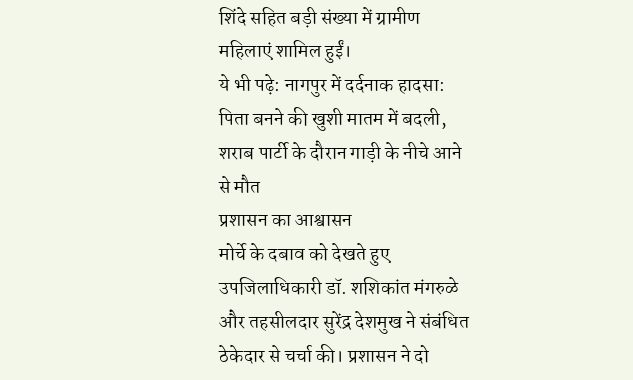शिंदे सहित बड़ी संख्या में ग्रामीण महिलाएं शामिल हुईं।
ये भी पढ़े: नागपुर में दर्दनाक हादसा: पिता बनने की खुशी मातम में बदली, शराब पार्टी के दौरान गाड़ी के नीचे आने से मौत
प्रशासन का आश्वासन
मोर्चे के दबाव को देखते हुए उपजिलाधिकारी डॉ. शशिकांत मंगरुळे और तहसीलदार सुरेंद्र देशमुख ने संबंधित ठेकेदार से चर्चा की। प्रशासन ने दो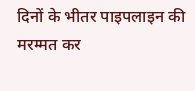दिनों के भीतर पाइपलाइन की मरम्मत कर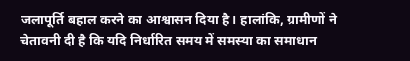जलापूर्ति बहाल करने का आश्वासन दिया है। हालांकि, ग्रामीणों ने चेतावनी दी है कि यदि निर्धारित समय में समस्या का समाधान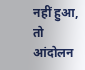नहीं हुआ, तो आंदोलन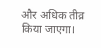और अधिक तीव्र किया जाएगा।